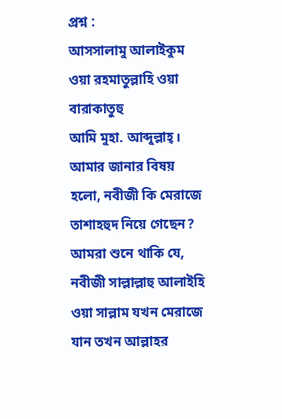প্রশ্ন :
আসসালামু আলাইকুম ওয়া রহমাতুল্লাহি ওয়া বারাকাতুহু
আমি মুহা. আব্দুল্লাহ্। আমার জানার বিষয় হলো, নবীজী কি মেরাজে তাশাহহুদ নিয়ে গেছেন? আমরা শুনে থাকি যে, নবীজী সাল্লাল্লাহু আলাইহি ওয়া সাল্লাম যখন মেরাজে যান তখন আল্লাহর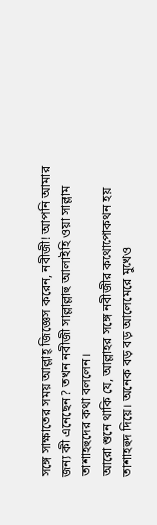সঙ্গে সাক্ষাতের সময় আল্লাহ্ জিজ্ঞেস করেন, নবীজী! আপনি আমার জন্য কী এনেছেন? তখন নবীজী সাল্লাল্লাহু আলাইহি ওয়া সাল্লাম তাশাহহুদের কথা বললেন।
আরো শুনে থাকি যে, আল্লাহর সঙ্গে নবীজীর কথোপোকথন হয় তাশাহহুদ দিয়ে। অনেক বড় বড় আলেমেরে মুখেও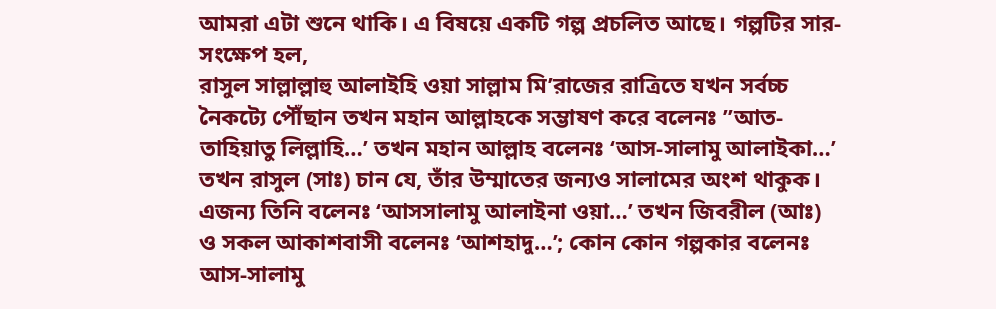আমরা এটা শুনে থাকি। এ বিষয়ে একটি গল্প প্রচলিত আছে। গল্পটির সার-সংক্ষেপ হল,
রাসুল সাল্লাল্লাহু আলাইহি ওয়া সাল্লাম মি’রাজের রাত্রিতে যখন সর্বচ্চ নৈকট্যে পৌঁছান তখন মহান আল্লাহকে সম্ভাষণ করে বলেনঃ ”আত-তাহিয়াতু লিল্লাহি…’ তখন মহান আল্লাহ বলেনঃ ‘আস-সালামু আলাইকা…’ তখন রাসুল (সাঃ) চান যে, তাঁর উম্মাতের জন্যও সালামের অংশ থাকুক। এজন্য তিনি বলেনঃ ‘আসসালামু আলাইনা ওয়া…’ তখন জিবরীল (আঃ) ও সকল আকাশবাসী বলেনঃ ‘আশহাদু…’; কোন কোন গল্পকার বলেনঃ আস-সালামু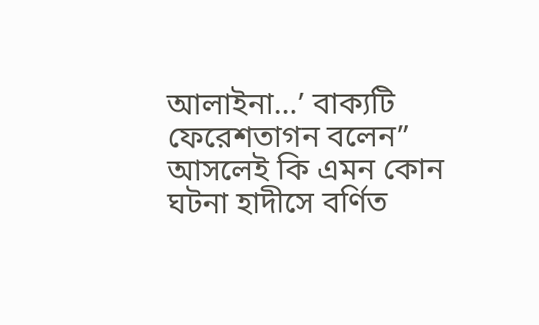আলাইনা…’ বাক্যটি ফেরেশতাগন বলেন”
আসলেই কি এমন কোন ঘটনা হাদীসে বর্ণিত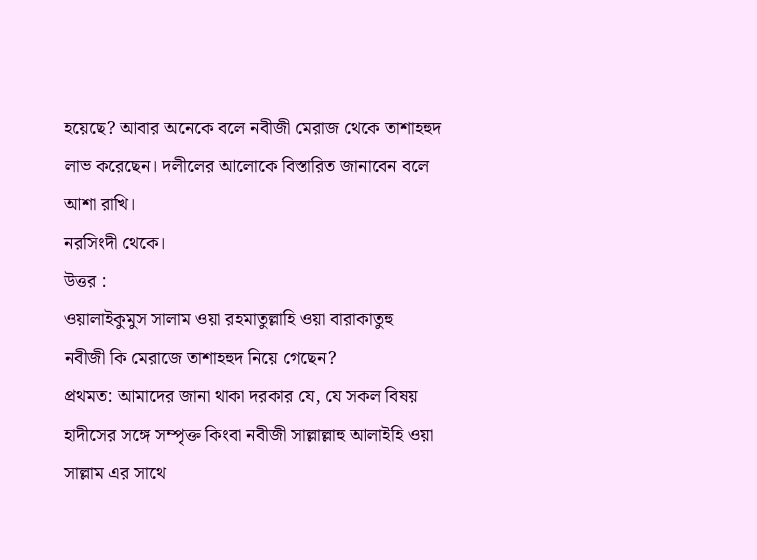হয়েছে? আবার অনেকে বলে নবীজী মেরাজ থেকে তাশাহহুদ লাভ করেছেন। দলীলের আলোকে বিস্তারিত জানাবেন বলে আশা রাখি।
নরসিংদী থেকে।
উত্তর :
ওয়ালাইকুমুস সালাম ওয়া রহমাতুল্লাহি ওয়া বারাকাতুহু
নবীজী কি মেরাজে তাশাহহুদ নিয়ে গেছেন?
প্রথমত: আমাদের জানা থাকা দরকার যে, যে সকল বিষয় হাদীসের সঙ্গে সম্পৃক্ত কিংবা নবীজী সাল্লাল্লাহু আলাইহি ওয়া সাল্লাম এর সাথে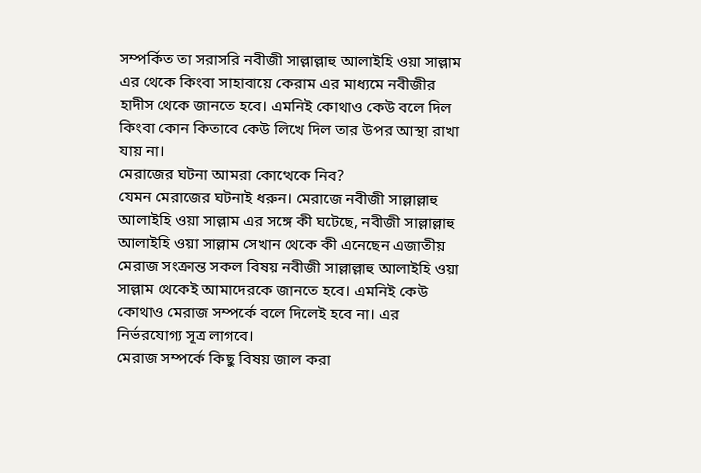সম্পর্কিত তা সরাসরি নবীজী সাল্লাল্লাহু আলাইহি ওয়া সাল্লাম এর থেকে কিংবা সাহাবায়ে কেরাম এর মাধ্যমে নবীজীর হাদীস থেকে জানতে হবে। এমনিই কোথাও কেউ বলে দিল কিংবা কোন কিতাবে কেউ লিখে দিল তার উপর আস্থা রাখা যায় না।
মেরাজের ঘটনা আমরা কোত্থেকে নিব?
যেমন মেরাজের ঘটনাই ধরুন। মেরাজে নবীজী সাল্লাল্লাহু আলাইহি ওয়া সাল্লাম এর সঙ্গে কী ঘটেছে, নবীজী সাল্লাল্লাহু আলাইহি ওয়া সাল্লাম সেখান থেকে কী এনেছেন এজাতীয় মেরাজ সংক্রান্ত সকল বিষয় নবীজী সাল্লাল্লাহু আলাইহি ওয়া সাল্লাম থেকেই আমাদেরকে জানতে হবে। এমনিই কেউ কোথাও মেরাজ সম্পর্কে বলে দিলেই হবে না। এর নির্ভরযোগ্য সূত্র লাগবে।
মেরাজ সম্পর্কে কিছু বিষয় জাল করা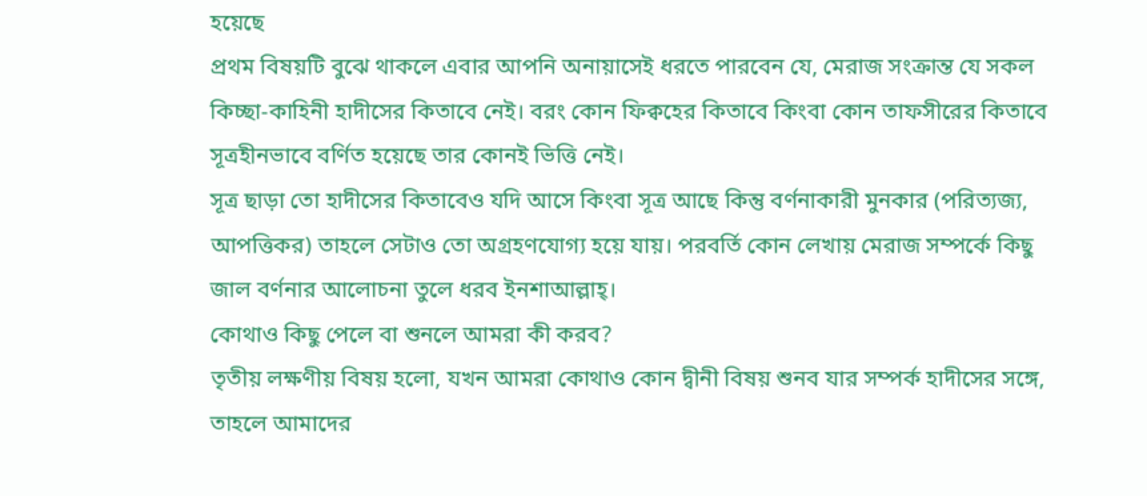হয়েছে
প্রথম বিষয়টি বুঝে থাকলে এবার আপনি অনায়াসেই ধরতে পারবেন যে, মেরাজ সংক্রান্ত যে সকল কিচ্ছা-কাহিনী হাদীসের কিতাবে নেই। বরং কোন ফিক্বহের কিতাবে কিংবা কোন তাফসীরের কিতাবে সূত্রহীনভাবে বর্ণিত হয়েছে তার কোনই ভিত্তি নেই।
সূত্র ছাড়া তো হাদীসের কিতাবেও যদি আসে কিংবা সূত্র আছে কিন্তু বর্ণনাকারী মুনকার (পরিত্যজ্য, আপত্তিকর) তাহলে সেটাও তো অগ্রহণযোগ্য হয়ে যায়। পরবর্তি কোন লেখায় মেরাজ সম্পর্কে কিছু জাল বর্ণনার আলোচনা তুলে ধরব ইনশাআল্লাহ্।
কোথাও কিছু পেলে বা শুনলে আমরা কী করব?
তৃতীয় লক্ষণীয় বিষয় হলো, যখন আমরা কোথাও কোন দ্বীনী বিষয় শুনব যার সম্পর্ক হাদীসের সঙ্গে, তাহলে আমাদের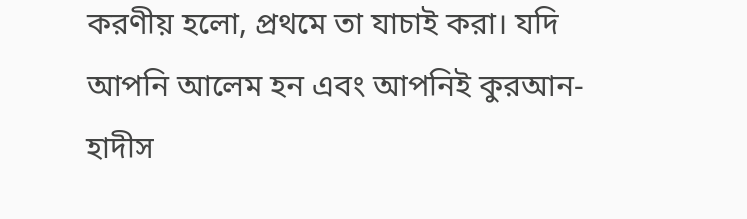করণীয় হলো, প্রথমে তা যাচাই করা। যদি আপনি আলেম হন এবং আপনিই কুরআন-হাদীস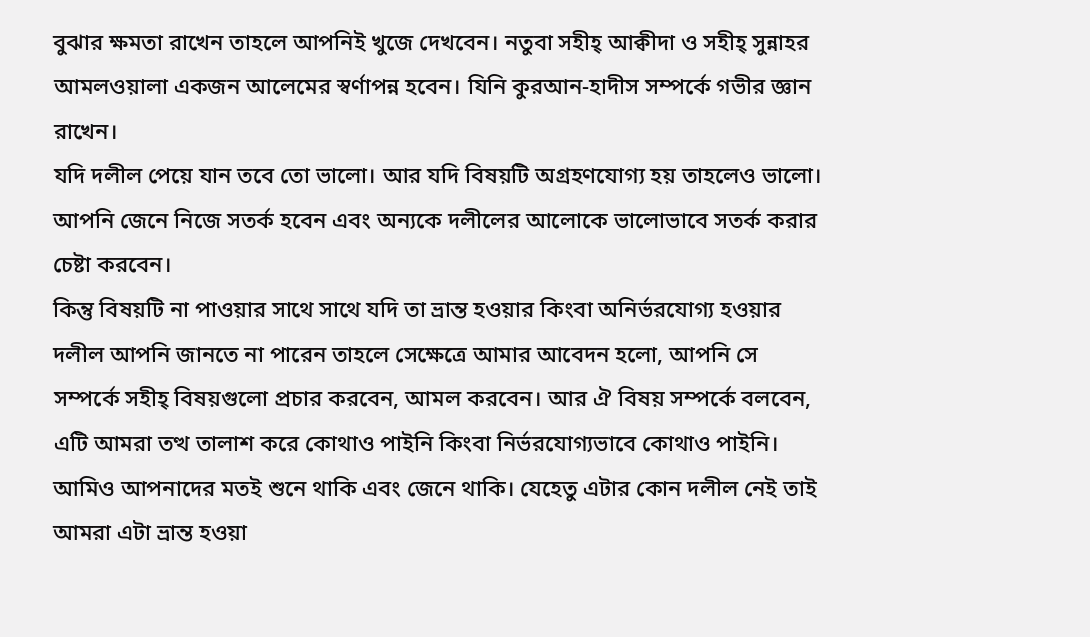বুঝার ক্ষমতা রাখেন তাহলে আপনিই খুজে দেখবেন। নতুবা সহীহ্ আক্বীদা ও সহীহ্ সুন্নাহর আমলওয়ালা একজন আলেমের স্বর্ণাপন্ন হবেন। যিনি কুরআন-হাদীস সম্পর্কে গভীর জ্ঞান রাখেন।
যদি দলীল পেয়ে যান তবে তো ভালো। আর যদি বিষয়টি অগ্রহণযোগ্য হয় তাহলেও ভালো। আপনি জেনে নিজে সতর্ক হবেন এবং অন্যকে দলীলের আলোকে ভালোভাবে সতর্ক করার চেষ্টা করবেন।
কিন্তু বিষয়টি না পাওয়ার সাথে সাথে যদি তা ভ্রান্ত হওয়ার কিংবা অনির্ভরযোগ্য হওয়ার দলীল আপনি জানতে না পারেন তাহলে সেক্ষেত্রে আমার আবেদন হলো, আপনি সে সম্পর্কে সহীহ্ বিষয়গুলো প্রচার করবেন, আমল করবেন। আর ঐ বিষয় সম্পর্কে বলবেন, এটি আমরা তত্থ তালাশ করে কোথাও পাইনি কিংবা নির্ভরযোগ্যভাবে কোথাও পাইনি। আমিও আপনাদের মতই শুনে থাকি এবং জেনে থাকি। যেহেতু এটার কোন দলীল নেই তাই আমরা এটা ভ্রান্ত হওয়া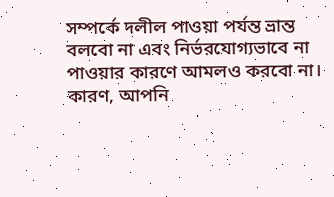সম্পর্কে দলীল পাওয়া পর্যন্ত ভ্রান্ত বলবো না এবং নির্ভরযোগ্যভাবে না পাওয়ার কারণে আমলও করবো না।
কারণ, আপনি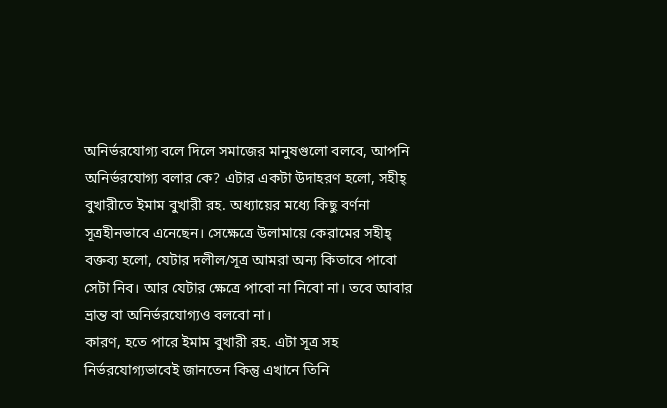অনির্ভরযোগ্য বলে দিলে সমাজের মানুষগুলো বলবে, আপনি অনির্ভরযোগ্য বলার কে? এটার একটা উদাহরণ হলো, সহীহ্ বুখারীতে ইমাম বুখারী রহ. অধ্যায়ের মধ্যে কিছু বর্ণনা সূত্রহীনভাবে এনেছেন। সেক্ষেত্রে উলামায়ে কেরামের সহীহ্ বক্তব্য হলো, যেটার দলীল/সূত্র আমরা অন্য কিতাবে পাবো সেটা নিব। আর যেটার ক্ষেত্রে পাবো না নিবো না। তবে আবার ভ্রান্ত বা অনির্ভরযোগ্যও বলবো না।
কারণ, হতে পারে ইমাম বুখারী রহ. এটা সূত্র সহ নির্ভরযোগ্যভাবেই জানতেন কিন্তু এখানে তিনি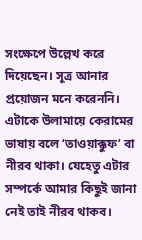সংক্ষেপে উল্লেখ করে দিয়েছেন। সূত্র আনার প্রয়োজন মনে করেননি। এটাকে উলামায়ে কেরামের ভাষায় বলে ‘তাওয়াক্কুফ’ বা নীরব থাকা। যেহেতু এটার সম্পর্কে আমার কিছুই জানা নেই তাই নীরব থাকব।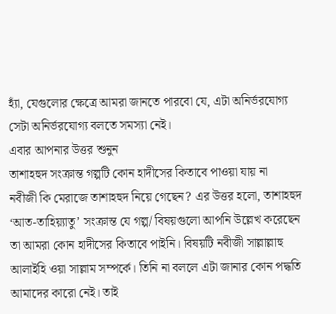হ্যাঁ, যেগুলোর ক্ষেত্রে আমরা জানতে পারবো যে, এটা অনির্ভরযোগ্য সেটা অনির্ভরযোগ্য বলতে সমস্যা নেই।
এবার আপনার উত্তর শুনুন
তাশাহহুদ সংক্রান্ত গল্পটি কোন হাদীসের কিতাবে পাওয়া যায় না
নবীজী কি মেরাজে তাশাহহুদ নিয়ে গেছেন? এর উত্তর হলো, তাশাহহুদ ‘আত-তাহিয়্যাতু’ সংক্রান্ত যে গল্প/ বিষয়গুলো আপনি উল্লেখ করেছেন তা আমরা কোন হাদীসের কিতাবে পাইনি। বিষয়টি নবীজী সাল্লাল্লাহু আলাইহি ওয়া সাল্লাম সম্পর্কে। তিনি না বললে এটা জানার কোন পদ্ধতি আমাদের কারো নেই। তাই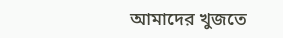আমাদের খুজতে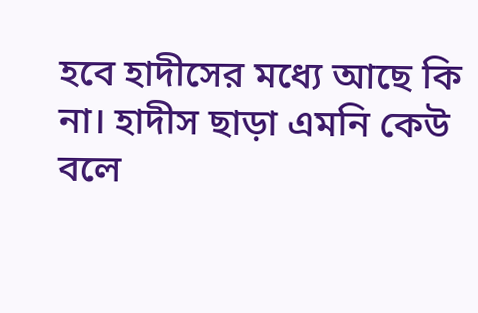হবে হাদীসের মধ্যে আছে কি না। হাদীস ছাড়া এমনি কেউ বলে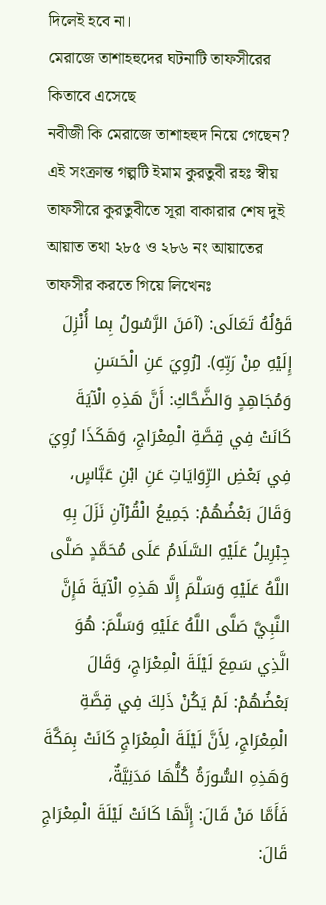দিলেই হবে না।
মেরাজে তাশাহহুদের ঘটনাটি তাফসীরের কিতাবে এসেছে
নবীজী কি মেরাজে তাশাহহুদ নিয়ে গেছেন? এই সংক্রান্ত গল্পটি ইমাম কুরতুবী রহঃ স্বীয় তাফসীরে কুরতুবীতে সূরা বাকারার শেষ দুই আয়াত তথা ২৮৫ ও ২৮৬ নং আয়াতের তাফসীর করতে গিয়ে লিখেনঃ
قَوْلُهُ تَعَالَى: (آمَنَ الرَّسُولُ بِما أُنْزِلَ إِلَيْهِ مِنْ رَبِّهِ). [رُوِيَ عَنِ الْحَسَنِ وَمُجَاهِدٍ وَالضَّحَّاكِ: أَنَّ هَذِهِ الْآيَةَ كَانَتْ فِي قِصَّةِ الْمِعْرَاجِ، وَهَكَذَا رُوِيَ فِي بَعْضِ الرِّوَايَاتِ عَنِ ابْنِ عَبَّاسٍ، وَقَالَ بَعْضُهُمْ: جَمِيعُ الْقُرْآنِ نَزَلَ بِهِ جِبْرِيلُ عَلَيْهِ السَّلَامُ عَلَى مُحَمَّدٍ صَلَّى اللَّهُ عَلَيْهِ وَسَلَّمَ إِلَّا هَذِهِ الْآيَةَ فَإِنَّ النَّبِيَّ صَلَّى اللَّهُ عَلَيْهِ وَسَلَّمَ: هُوَ الَّذِي سَمِعَ لَيْلَةَ الْمِعْرَاجِ، وَقَالَ بَعْضُهُمْ: لَمْ يَكُنْ ذَلِكَ فِي قِصَّةِ الْمِعْرَاجِ، لِأَنَّ لَيْلَةَ الْمِعْرَاجِ كَانَتْ بِمَكَّةَ وَهَذِهِ السُّورَةُ كُلُّهَا مَدَنِيَّةٌ،
فَأَمَّا مَنْ قَالَ: إِنَّهَا كَانَتْ لَيْلَةَ الْمِعْرَاجِ قَالَ: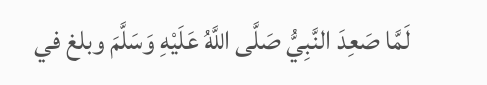لَمَّا صَعِدَ النَّبِيُّ صَلَّى اللَّهُ عَلَيْهِ وَسَلَّمَ وبلغ في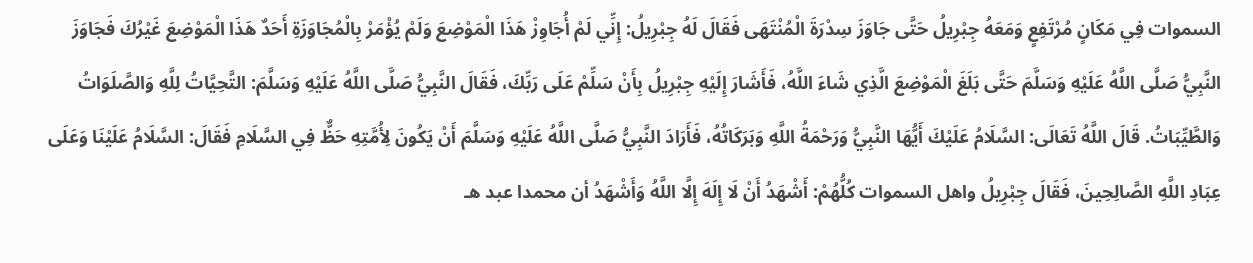السموات فِي مَكَانٍ مُرْتَفِعٍ وَمَعَهُ جِبْرِيلُ حَتَّى جَاوَزَ سِدْرَةَ الْمُنْتَهَى فَقَالَ لَهُ جِبْرِيلُ: إِنِّي لَمْ أُجَاوِزْ هَذَا الْمَوْضِعَ وَلَمْ يُؤْمَرْ بِالْمُجَاوَزَةِ أَحَدٌ هَذَا الْمَوْضِعَ غَيْرُكَ فَجَاوَزَ النَّبِيُّ صَلَّى اللَّهُ عَلَيْهِ وَسَلَّمَ حَتَّى بَلَغَ الْمَوْضِعَ الَّذِي شَاءَ اللَّهُ، فَأَشَارَ إِلَيْهِ جِبْرِيلُ بِأَنْ سَلِّمْ عَلَى رَبِّكَ، فَقَالَ النَّبِيُّ صَلَّى اللَّهُ عَلَيْهِ وَسَلَّمَ: التَّحِيَّاتُ لِلَّهِ وَالصَّلَوَاتُ وَالطَّيِّبَاتُ. قَالَ اللَّهُ تَعَالَى: السَّلَامُ عَلَيْكَ أَيُّهَا النَّبِيُّ وَرَحْمَةُ اللَّهِ وَبَرَكَاتُهُ، فَأَرَادَ النَّبِيُّ صَلَّى اللَّهُ عَلَيْهِ وَسَلَّمَ أَنْ يَكُونَ لِأُمَّتِهِ حَظٌّ فِي السَّلَامِ فَقَالَ: السَّلَامُ عَلَيْنَا وَعَلَى عِبَادِ اللَّهِ الصَّالِحِينَ، فَقَالَ جِبْرِيلُ واهل السموات كُلُّهُمْ: أَشْهَدُ أَنْ لَا إِلَهَ إِلَّا اللَّهُ وَأَشْهَدُ أن محمدا عبد هـ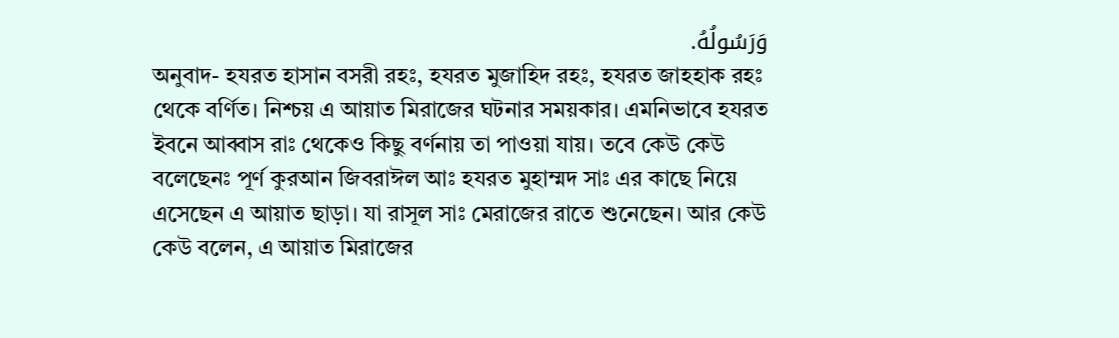وَرَسُولُهُ.
অনুবাদ- হযরত হাসান বসরী রহঃ, হযরত মুজাহিদ রহঃ, হযরত জাহহাক রহঃ থেকে বর্ণিত। নিশ্চয় এ আয়াত মিরাজের ঘটনার সময়কার। এমনিভাবে হযরত ইবনে আব্বাস রাঃ থেকেও কিছু বর্ণনায় তা পাওয়া যায়। তবে কেউ কেউ বলেছেনঃ পূর্ণ কুরআন জিবরাঈল আঃ হযরত মুহাম্মদ সাঃ এর কাছে নিয়ে এসেছেন এ আয়াত ছাড়া। যা রাসূল সাঃ মেরাজের রাতে শুনেছেন। আর কেউ কেউ বলেন, এ আয়াত মিরাজের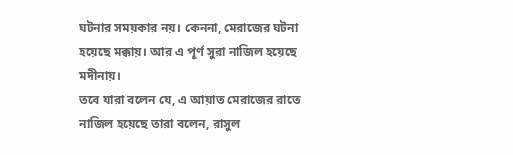ঘটনার সময়কার নয়। কেননা, মেরাজের ঘটনা হয়েছে মক্কায়। আর এ পূর্ণ সুরা নাজিল হয়েছে মদীনায়।
তবে যারা বলেন যে, এ আয়াত মেরাজের রাতে নাজিল হয়েছে তারা বলেন, রাসুল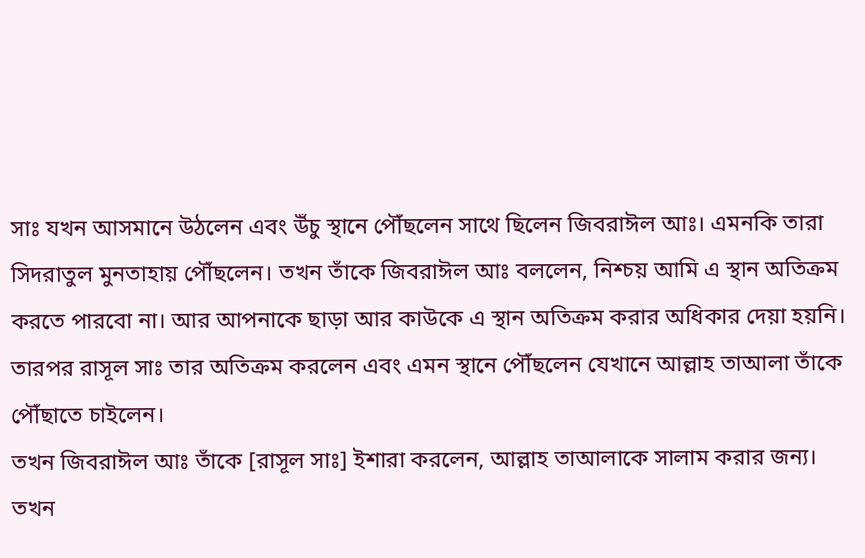সাঃ যখন আসমানে উঠলেন এবং উঁচু স্থানে পৌঁছলেন সাথে ছিলেন জিবরাঈল আঃ। এমনকি তারা সিদরাতুল মুনতাহায় পৌঁছলেন। তখন তাঁকে জিবরাঈল আঃ বললেন, নিশ্চয় আমি এ স্থান অতিক্রম করতে পারবো না। আর আপনাকে ছাড়া আর কাউকে এ স্থান অতিক্রম করার অধিকার দেয়া হয়নি। তারপর রাসূল সাঃ তার অতিক্রম করলেন এবং এমন স্থানে পৌঁছলেন যেখানে আল্লাহ তাআলা তাঁকে পৌঁছাতে চাইলেন।
তখন জিবরাঈল আঃ তাঁকে [রাসূল সাঃ] ইশারা করলেন, আল্লাহ তাআলাকে সালাম করার জন্য। তখন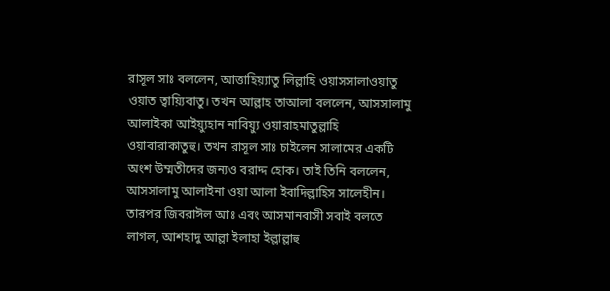রাসূল সাঃ বললেন, আত্তাহিয়্যাতু লিল্লাহি ওয়াসসালাওয়াতু ওয়াত ত্বায়্যিবাতু। তখন আল্লাহ তাআলা বললেন, আসসালামু আলাইকা আইয়্যুহান নাবিয়্যু ওয়ারাহমাতুল্লাহি ওয়াবারাকাতুহু। তখন রাসূল সাঃ চাইলেন সালামের একটি অংশ উম্মতীদের জন্যও বরাদ্দ হোক। তাই তিনি বললেন, আসসালামু আলাইনা ওয়া আলা ইবাদিল্লাহিস সালেহীন। তারপর জিবরাঈল আঃ এবং আসমানবাসী সবাই বলতে লাগল, আশহাদু আল্লা ইলাহা ইল্লাল্লাহু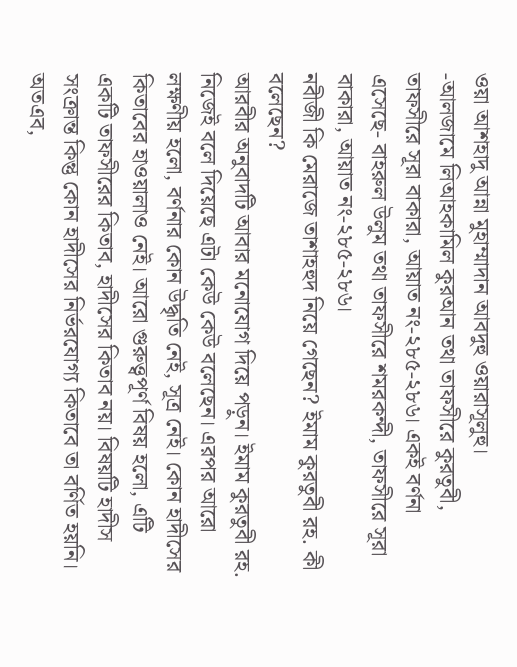ওয়া আশহাদু আন্না মুহাম্মাদান আবদুহু ওয়ারাসূলুহু।
-আলজামে লিআহকামিল কুরআন তথা তাফসীরে কুরতুবী, তাফসীরে সূরা বাকারা, আয়াত নং-২৮৫-২৮৬। একই বর্ণনা এসেছে- বাহরুল উলুম তথা তাফসীরে শমরকন্দী, তাফসীরে সূরা বাকারা, আয়াত নং-২৮৫-২৮৬।
নবীজী কি মেরাজে তাশাহহুদ নিয়ে গেছেন? ইমাম কুরতুবী রহ. কী বলেছেন?
আরবীর অনুবাদটি আবার মনোযোগ দিয়ে পড়ুন। ইমাম কুরতুবী রহ. নিজেই বলে দিয়েছে এটা কেউ কেউ বলেছেন। এরপর আরো লক্ষণীয় হলো, বর্ণনার কোন উদ্ধৃতি নেই, সূত্র নেই। কোন হাদীসের কিতাবের হাওয়ালাও নেই। আরো গুরুত্ত্বপূর্ণ বিষয় হলো, এটি একটি তাফসীরের কিতাব, হাদীসের কিতাব নয়। বিষয়টি হাদীস সংক্রান্ত কিন্তু কোন হাদীসের নির্ভরযোগ্য কিতাবে তা বর্ণিত হয়নি।
অতএব,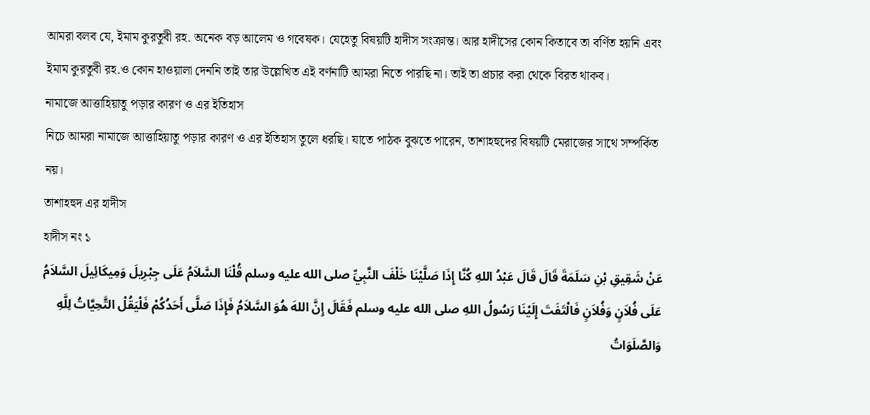আমরা বলব যে, ইমাম কুরতুবী রহ. অনেক বড় আলেম ও গবেষক। যেহেতু বিষয়টি হাদীস সংক্রান্ত। আর হাদীসের কোন কিতাবে তা বর্ণিত হয়নি এবং ইমাম কুরতুবী রহ.ও কোন হাওয়ালা দেননি তাই তার উল্লেখিত এই বর্ণনাটি আমরা নিতে পারছি না। তাই তা প্রচার করা থেকে বিরত থাকব।
নামাজে আত্তাহিয়াতু পড়ার কারণ ও এর ইতিহাস
নিচে আমরা নামাজে আত্তাহিয়াতু পড়ার কারণ ও এর ইতিহাস তুলে ধরছি। যাতে পাঠক বুঝতে পারেন, তাশাহহুদের বিষয়টি মেরাজের সাথে সম্পর্কিত নয়।
তাশাহহুদ এর হাদীস
হাদীস নং ১
عَنْ شَقِيقِ بْنِ سَلَمَةَ قَالَ قَالَ عَبْدُ اللهِ كُنَّا إِذَا صَلَّيْنَا خَلْفَ النَّبِيِّ صلى الله عليه وسلم قُلْنَا السَّلاَمُ عَلَى جِبْرِيلَ وَمِيكَائِيلَ السَّلاَمُ عَلَى فُلاَنٍ وَفُلاَنٍ فَالْتَفَتَ إِلَيْنَا رَسُولُ اللهِ صلى الله عليه وسلم فَقَالَ إِنَّ اللهَ هُوَ السَّلاَمُ فَإِذَا صَلَّى أَحَدُكُمْ فَلْيَقُلْ التَّحِيَّاتُ لِلَّهِ وَالصَّلَوَاتُ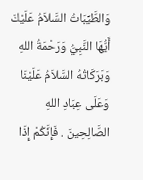وَالطَّيِّبَاتُ السَّلاَمُ عَلَيْكَ أَيُّهَا النَّبِيُّ وَرَحْمَةُ اللهِ وَبَرَكَاتُهُ السَّلاَمُ عَلَيْنَا وَعَلَى عِبَادِ اللهِ الصَّالِحِينَ . فَإِنَّكُمْ إِذَا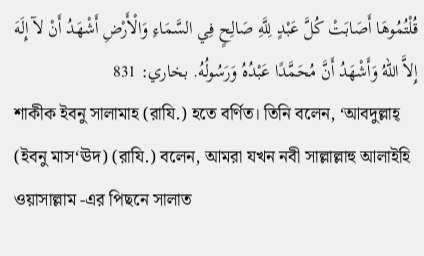قُلْتُمُوهَا أَصَابَتْ كُلَّ عَبْدٍ لِلَّهِ صَالِحٍ فِي السَّمَاءِ وَالْأَرْضِ أَشْهَدُ أَنْ لآ إِلَهَ إِلاَّ اللهُ وَأَشْهَدُ أَنَّ مُحَمَّدًا عَبْدُهُ وَرَسُولُهُ. بخاري: 831
শাকীক ইবনু সালামাহ (রাযি.) হতে বর্ণিত। তিনি বলেন, ‘আবদুল্লাহ্ (ইবনু মাস‘ঊদ) (রাযি.) বলেন, আমরা যখন নবী সাল্লাল্লাহু আলাইহি ওয়াসাল্লাম -এর পিছনে সালাত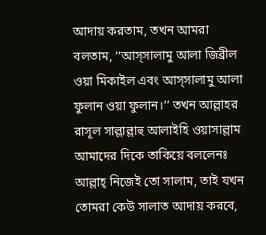আদায় করতাম, তখন আমরা বলতাম, ‘‘আস্সালামু আলা জিব্রীল ওয়া মিকাইল এবং আস্সালামু আলা ফুলান ওয়া ফুলান।’’ তখন আল্লাহর রাসূল সাল্লাল্লাহু আলাইহি ওয়াসাল্লাম আমাদের দিকে তাকিয়ে বললেনঃ আল্লাহ্ নিজেই তো সালাম, তাই যখন তোমরা কেউ সালাত আদায় করবে,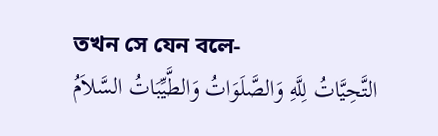তখন সে যেন বলে-
التَّحِيَّاتُ لِلَّهِ وَالصَّلَوَاتُ وَالطَّيِّبَاتُ السَّلاَمُ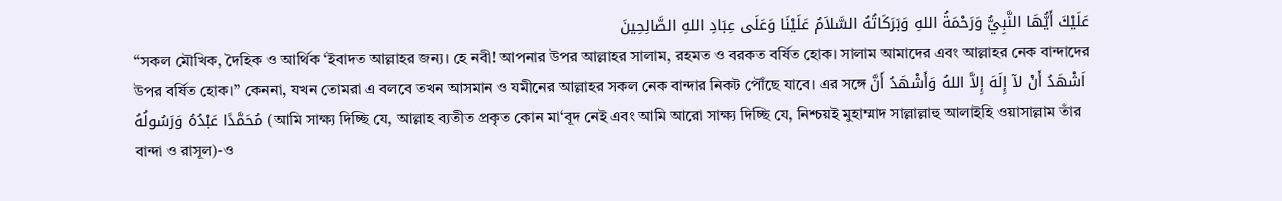عَلَيْكَ أَيُّهَا النَّبِيُّ وَرَحْمَةُ اللهِ وَبَرَكَاتُهُ السَّلاَمُ عَلَيْنَا وَعَلَى عِبَادِ اللهِ الصَّالِحِينَ
‘‘সকল মৌখিক, দৈহিক ও আর্থিক ‘ইবাদত আল্লাহর জন্য। হে নবী! আপনার উপর আল্লাহর সালাম, রহমত ও বরকত বর্ষিত হোক। সালাম আমাদের এবং আল্লাহর নেক বান্দাদের উপর বর্ষিত হোক।’’ কেননা, যখন তোমরা এ বলবে তখন আসমান ও যমীনের আল্লাহর সকল নেক বান্দার নিকট পৌঁছে যাবে। এর সঙ্গে اَشْهَدُ أَنْ لآ إِلَهَ إِلاَّ اللهُ وَأَشْهَدُ أَنَّ مُحَمَّدًا عَبْدُهُ وَرَسُولُهُ (আমি সাক্ষ্য দিচ্ছি যে, আল্লাহ ব্যতীত প্রকৃত কোন মা‘বূদ নেই এবং আমি আরো সাক্ষ্য দিচ্ছি যে, নিশ্চয়ই মুহাম্মাদ সাল্লাল্লাহু আলাইহি ওয়াসাল্লাম তাঁর বান্দা ও রাসূল)-ও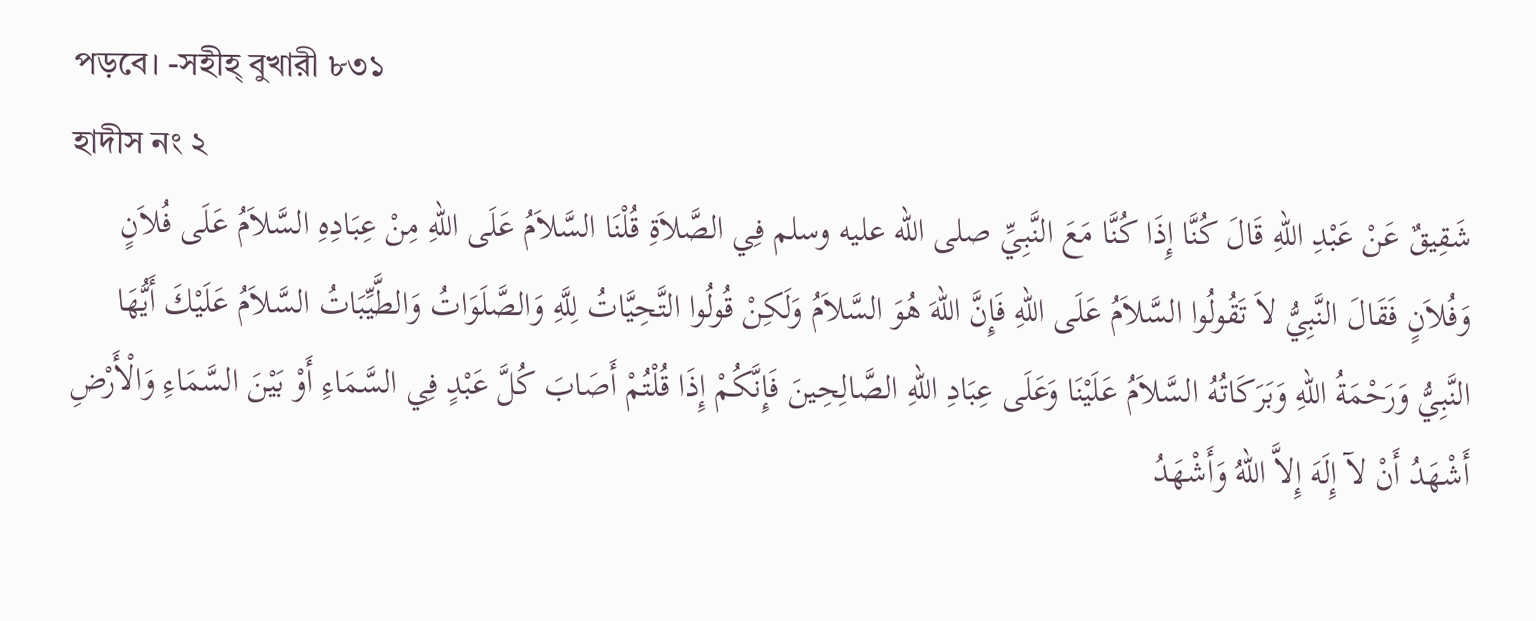পড়বে। -সহীহ্ বুখারী ৮৩১
হাদীস নং ২
شَقِيقٌ عَنْ عَبْدِ اللهِ قَالَ كُنَّا إِذَا كُنَّا مَعَ النَّبِيِّ صلى الله عليه وسلم فِي الصَّلاَةِ قُلْنَا السَّلاَمُ عَلَى اللهِ مِنْ عِبَادِهِ السَّلاَمُ عَلَى فُلاَنٍ وَفُلاَنٍ فَقَالَ النَّبِيُّ لاَ تَقُولُوا السَّلاَمُ عَلَى اللهِ فَإِنَّ اللهَ هُوَ السَّلاَمُ وَلَكِنْ قُولُوا التَّحِيَّاتُ لِلَّهِ وَالصَّلَوَاتُ وَالطَّيِّبَاتُ السَّلاَمُ عَلَيْكَ أَيُّهَا النَّبِيُّ وَرَحْمَةُ اللهِ وَبَرَكَاتُهُ السَّلاَمُ عَلَيْنَا وَعَلَى عِبَادِ اللهِ الصَّالِحِينَ فَإِنَّكُمْ إِذَا قُلْتُمْ أَصَابَ كُلَّ عَبْدٍ فِي السَّمَاءِ أَوْ بَيْنَ السَّمَاءِ وَالْأَرْضِ أَشْهَدُ أَنْ لآ إِلَهَ إِلاَّ اللهُ وَأَشْهَدُ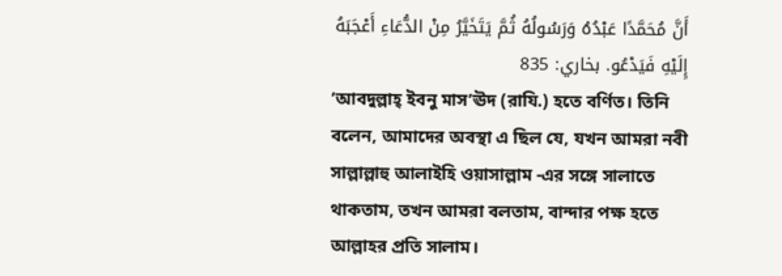أَنَّ مُحَمَّدًا عَبْدُهُ وَرَسُولُهُ ثُمَّ يَتَخَيَّرُ مِنْ الدُّعَاءِ أَعْجَبَهُ إِلَيْهِ فَيَدْعُو. بخاري: 835
’আবদুল্লাহ্ ইবনু মাস’ঊদ (রাযি.) হতে বর্ণিত। তিনি বলেন, আমাদের অবস্থা এ ছিল যে, যখন আমরা নবী সাল্লাল্লাহু আলাইহি ওয়াসাল্লাম -এর সঙ্গে সালাতে থাকতাম, তখন আমরা বলতাম, বান্দার পক্ষ হতে আল্লাহর প্রতি সালাম।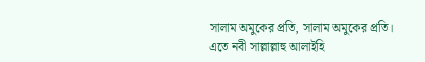সালাম অমুকের প্রতি, সালাম অমুকের প্রতি। এতে নবী সাল্লাল্লাহু আলাইহি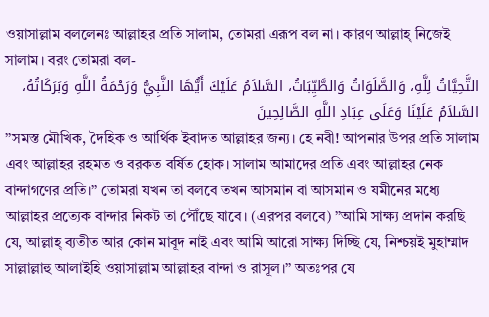ওয়াসাল্লাম বললেনঃ আল্লাহর প্রতি সালাম, তোমরা এরূপ বল না। কারণ আল্লাহ্ নিজেই সালাম। বরং তোমরা বল-
التَّحِيَّاتُ لِلَّهِ، وَالصَّلَوَاتُ وَالطَّيِّبَاتُ، السَّلاَمُ عَلَيْكَ أَيُّهَا النَّبِيُّ وَرَحْمَةُ اللَّهِ وَبَرَكَاتُهُ، السَّلاَمُ عَلَيْنَا وَعَلَى عِبَادِ اللَّهِ الصَّالِحِينَ
’’সমস্ত মৌখিক, দৈহিক ও আর্থিক ইবাদত আল্লাহর জন্য। হে নবী! আপনার উপর প্রতি সালাম এবং আল্লাহর রহমত ও বরকত বর্ষিত হোক। সালাম আমাদের প্রতি এবং আল্লাহর নেক বান্দাগণের প্রতি।’’ তোমরা যখন তা বলবে তখন আসমান বা আসমান ও যমীনের মধ্যে আল্লাহর প্রত্যেক বান্দার নিকট তা পৌঁছে যাবে। (এরপর বলবে) ’’আমি সাক্ষ্য প্রদান করছি যে, আল্লাহ্ ব্যতীত আর কোন মাবূদ নাই এবং আমি আরো সাক্ষ্য দিচ্ছি যে, নিশ্চয়ই মুহাম্মাদ সাল্লাল্লাহু আলাইহি ওয়াসাল্লাম আল্লাহর বান্দা ও রাসূল।’’ অতঃপর যে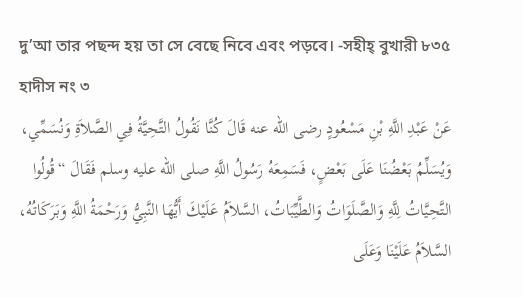দু’আ তার পছন্দ হয় তা সে বেছে নিবে এবং পড়বে। -সহীহ্ বুখারী ৮৩৫
হাদীস নং ৩
عَنْ عَبْدِ اللَّهِ بْنِ مَسْعُودٍ رضى الله عنه قَالَ كُنَّا نَقُولُ التَّحِيَّةُ فِي الصَّلاَةِ وَنُسَمِّي، وَيُسَلِّمُ بَعْضُنَا عَلَى بَعْضٍ، فَسَمِعَهُ رَسُولُ اللَّهِ صلى الله عليه وسلم فَقَالَ “قُولُوا التَّحِيَّاتُ لِلَّهِ وَالصَّلَوَاتُ وَالطَّيِّبَاتُ، السَّلاَمُ عَلَيْكَ أَيُّهَا النَّبِيُّ وَرَحْمَةُ اللَّهِ وَبَرَكَاتُهُ، السَّلاَمُ عَلَيْنَا وَعَلَى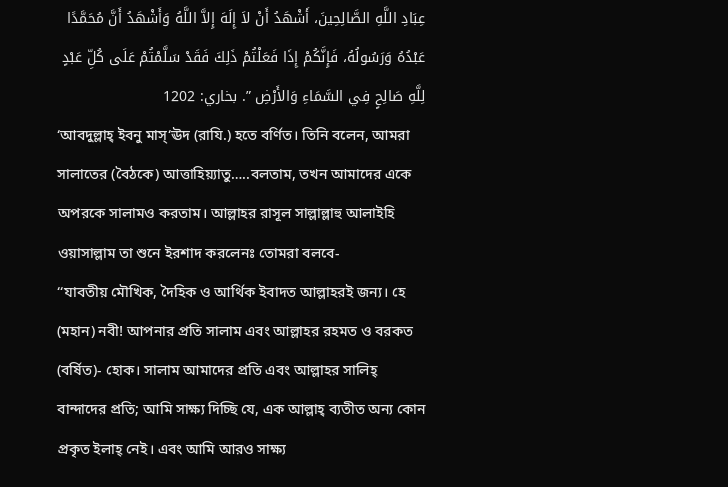عِبَادِ اللَّهِ الصَّالِحِينَ، أَشْهَدُ أَنْ لاَ إِلَهَ إِلاَّ اللَّهُ وَأَشْهَدُ أَنَّ مُحَمَّدًا عَبْدُهُ وَرَسُولُهُ، فَإِنَّكُمْ إِذَا فَعَلْتُمْ ذَلِكَ فَقَدْ سَلَّمْتُمْ عَلَى كُلِّ عَبْدٍ لِلَّهِ صَالِحٍ فِي السَّمَاءِ وَالأَرْضِ ”. بخاري: 1202
‘আবদুল্লাহ্ ইবনু মাস্‘ঊদ (রাযি.) হতে বর্ণিত। তিনি বলেন, আমরা সালাতের (বৈঠকে) আত্তাহিয়্যাতু…..বলতাম, তখন আমাদের একে অপরকে সালামও করতাম। আল্লাহর রাসূল সাল্লাল্লাহু আলাইহি ওয়াসাল্লাম তা শুনে ইরশাদ করলেনঃ তোমরা বলবে-
‘‘যাবতীয় মৌখিক, দৈহিক ও আর্থিক ইবাদত আল্লাহরই জন্য। হে (মহান) নবী! আপনার প্রতি সালাম এবং আল্লাহর রহমত ও বরকত (বর্ষিত)- হোক। সালাম আমাদের প্রতি এবং আল্লাহর সালিহ্ বান্দাদের প্রতি; আমি সাক্ষ্য দিচ্ছি যে, এক আল্লাহ্ ব্যতীত অন্য কোন প্রকৃত ইলাহ্ নেই। এবং আমি আরও সাক্ষ্য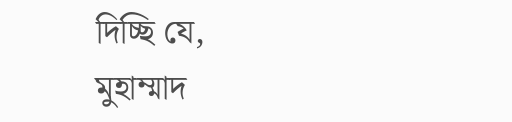দিচ্ছি যে, মুহাম্মাদ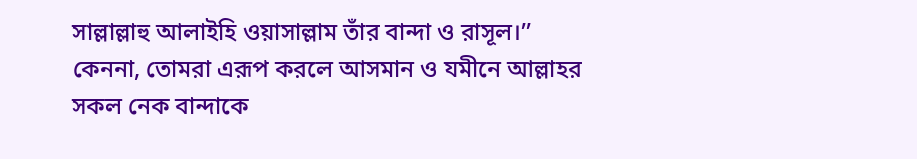সাল্লাল্লাহু আলাইহি ওয়াসাল্লাম তাঁর বান্দা ও রাসূল।’’
কেননা, তোমরা এরূপ করলে আসমান ও যমীনে আল্লাহর সকল নেক বান্দাকে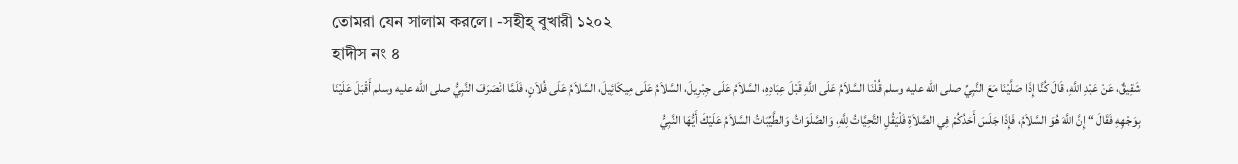তোমরা যেন সালাম করলে। -সহীহ্ বুখারী ১২০২
হাদীস নং ৪
شَقِيقٌ، عَنْ عَبْدِ اللَّهِ، قَالَ كُنَّا إِذَا صَلَّيْنَا مَعَ النَّبِيِّ صلى الله عليه وسلم قُلْنَا السَّلاَمُ عَلَى اللَّهِ قَبْلَ عِبَادِهِ، السَّلاَمُ عَلَى جِبْرِيلَ، السَّلاَمُ عَلَى مِيكَائِيلَ، السَّلاَمُ عَلَى فُلاَنٍ، فَلَمَّا انْصَرَفَ النَّبِيُّ صلى الله عليه وسلم أَقْبَلَ عَلَيْنَا بِوَجْهِهِ فَقَالَ “ إِنَّ اللَّهَ هُوَ السَّلاَمُ، فَإِذَا جَلَسَ أَحَدُكُمْ فِي الصَّلاَةِ فَلْيَقُلِ التَّحِيَّاتُ لِلَّهِ، وَالصَّلَوَاتُ وَالطَّيِّبَاتُ السَّلاَمُ عَلَيْكَ أَيُّهَا النَّبِيُّ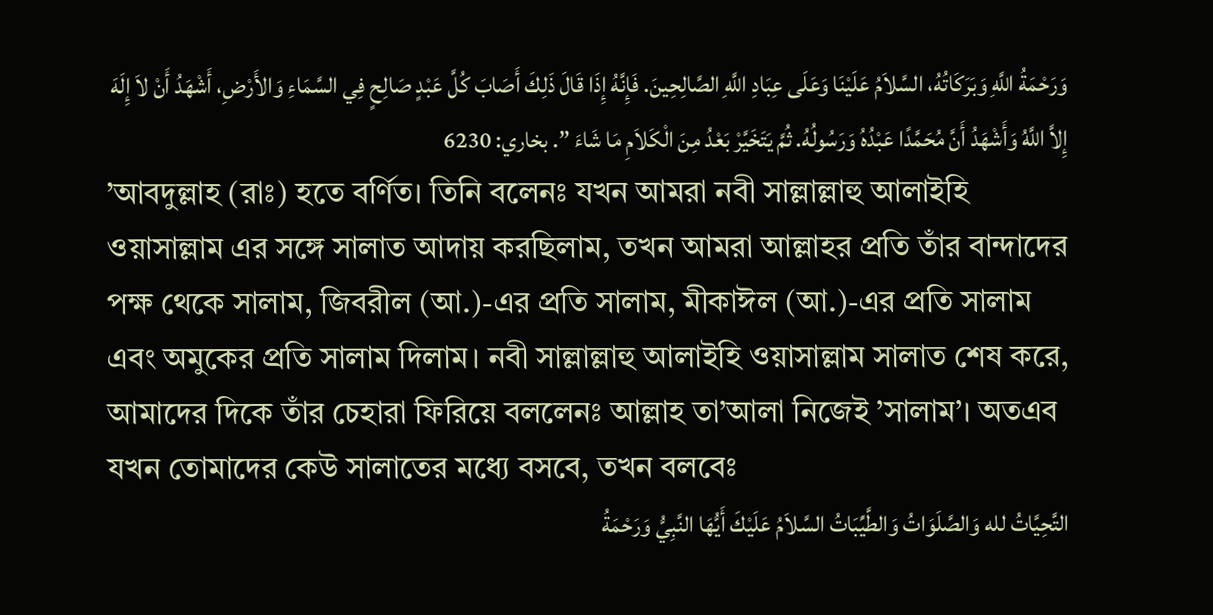وَرَحْمَةُ اللَّهِ وَبَرَكَاتُهُ، السَّلاَمُ عَلَيْنَا وَعَلَى عِبَادِ اللَّهِ الصَّالِحِينَ. فَإِنَّهُ إِذَا قَالَ ذَلِكَ أَصَابَ كُلَّ عَبْدٍ صَالِحٍ فِي السَّمَاءِ وَالأَرْضِ، أَشْهَدُ أَنْ لاَ إِلَهَ إِلاَّ اللَّهُ وَأَشْهَدُ أَنَّ مُحَمَّدًا عَبْدُهُ وَرَسُولُهُ. ثُمَّ يَتَخَيَّرْ بَعْدُ مِنَ الْكَلاَمِ مَا شَاءَ ”. بخاري: 6230
’আবদুল্লাহ (রাঃ) হতে বর্ণিত। তিনি বলেনঃ যখন আমরা নবী সাল্লাল্লাহু আলাইহি ওয়াসাল্লাম এর সঙ্গে সালাত আদায় করছিলাম, তখন আমরা আল্লাহর প্রতি তাঁর বান্দাদের পক্ষ থেকে সালাম, জিবরীল (আ.)-এর প্রতি সালাম, মীকাঈল (আ.)-এর প্রতি সালাম এবং অমুকের প্রতি সালাম দিলাম। নবী সাল্লাল্লাহু আলাইহি ওয়াসাল্লাম সালাত শেষ করে, আমাদের দিকে তাঁর চেহারা ফিরিয়ে বললেনঃ আল্লাহ তা’আলা নিজেই ’সালাম’। অতএব যখন তোমাদের কেউ সালাতের মধ্যে বসবে, তখন বলবেঃ
التَّحِيَّاتُ لله وَالصَّلَوَاتُ وَالطَّيِّبَاتُ السَّلاَمُ عَلَيْكَ أَيُّهَا النَّبِيُّ وَرَحْمَةُ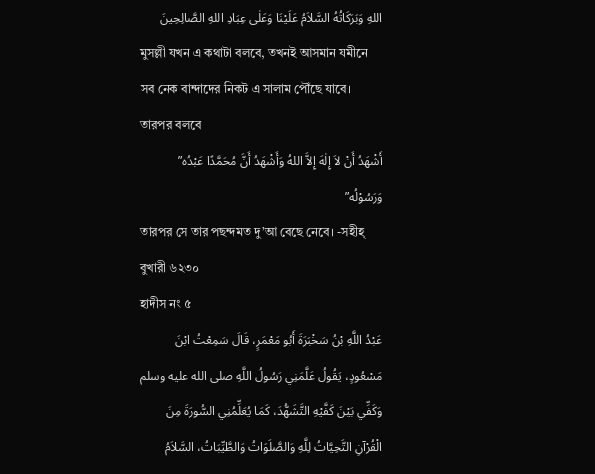اللهِ وَبَرَكَاتُهُ السَّلاَمُ عَلَيْنَا وَعَلٰى عِبَادِ اللهِ الصَّالِحِينَ
মুসল্লী যখন এ কথাটা বলবে, তখনই আসমান যমীনে সব নেক বান্দাদের নিকট এ সালাম পৌঁছে যাবে। তারপর বলবে
أَشْهَدُ أَنْ لاَ إِلٰهَ إِلاَّ اللهُ وَأَشْهَدُ أَنَّ مُحَمَّدًا عَبْدُه” وَرَسُوْلُه”
তারপর সে তার পছন্দমত দু’আ বেছে নেবে। -সহীহ্ বুখারী ৬২৩০
হাদীস নং ৫
عَبْدُ اللَّهِ بْنُ سَخْبَرَةَ أَبُو مَعْمَرٍ، قَالَ سَمِعْتُ ابْنَ مَسْعُودٍ، يَقُولُ عَلَّمَنِي رَسُولُ اللَّهِ صلى الله عليه وسلم وَكَفِّي بَيْنَ كَفَّيْهِ التَّشَهُّدَ، كَمَا يُعَلِّمُنِي السُّورَةَ مِنَ الْقُرْآنِ التَّحِيَّاتُ لِلَّهِ وَالصَّلَوَاتُ وَالطَّيِّبَاتُ، السَّلاَمُ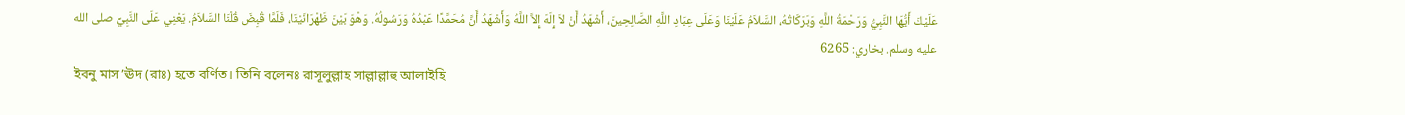عَلَيْكَ أَيُّهَا النَّبِيُّ وَرَحْمَةُ اللَّهِ وَبَرَكَاتُهُ، السَّلاَمُ عَلَيْنَا وَعَلَى عِبَادِ اللَّهِ الصَّالِحِينَ، أَشْهَدُ أَنْ لاَ إِلَهَ إِلاَّ اللَّهُ وَأَشْهَدُ أَنَّ مُحَمَّدًا عَبْدُهُ وَرَسُولُهُ. وَهْوَ بَيْنَ ظَهْرَانَيْنَا، فَلَمَّا قُبِضَ قُلْنَا السَّلاَمُ. يَعْنِي عَلَى النَّبِيِّ صلى الله عليه وسلم. بخاري: 6265
ইবনু মাস’ঊদ (রাঃ) হতে বর্ণিত। তিনি বলেনঃ রাসূলুল্লাহ সাল্লাল্লাহু আলাইহি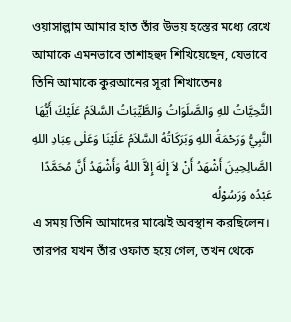ওয়াসাল্লাম আমার হাত তাঁর উভয় হস্তের মধ্যে রেখে আমাকে এমনভাবে তাশাহহুদ শিখিয়েছেন, যেভাবে তিনি আমাকে কুরআনের সূরা শিখাতেনঃ
التَّحِيَّاتُ للهِ وَالصَّلَوَاتُ وَالطَّيِّبَاتُ السَّلاَمُ عَلَيْكَ أَيُّهَا النَّبِيُّ وَرَحْمَةُ اللهِ وَبَرَكَاتُهُ السَّلاَمُ عَلَيْنَا وَعَلٰى عِبَادِ اللهِ الصَّالِحِينَ أَشْهَدُ أَنْ لاَ إِلٰهَ إِلاَّ اللهُ وَأَشْهَدُ أَنَّ مُحَمَّدًا عَبْدُه وَرَسُوْلُه
এ সময় তিনি আমাদের মাঝেই অবস্থান করছিলেন। তারপর যখন তাঁর ওফাত হয়ে গেল, তখন থেকে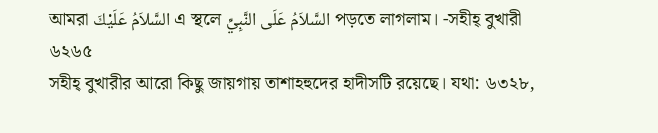আমরা السَّلاَمُ عَلَيْكَ এ স্থলে السَّلاَمُ عَلَى النَّبِيِّ পড়তে লাগলাম। -সহীহ্ বুখারী ৬২৬৫
সহীহ্ বুখারীর আরো কিছু জায়গায় তাশাহহুদের হাদীসটি রয়েছে। যথা: ৬৩২৮,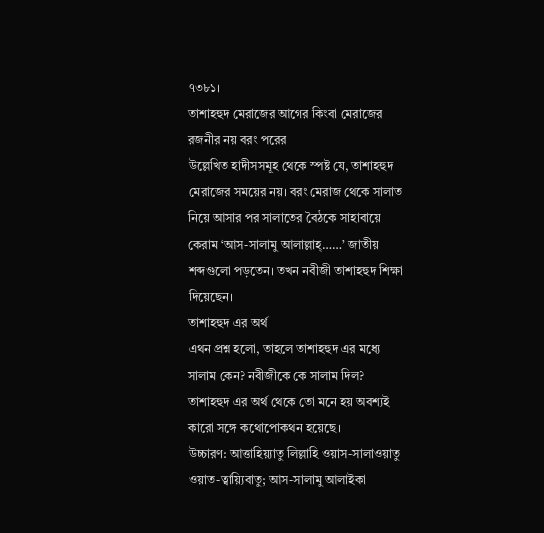৭৩৮১।
তাশাহহুদ মেরাজের আগের কিংবা মেরাজের রজনীর নয় বরং পরের
উল্লেখিত হাদীসসমূহ থেকে স্পষ্ট যে, তাশাহহুদ মেরাজের সময়ের নয়। বরং মেরাজ থেকে সালাত নিয়ে আসার পর সালাতের বৈঠকে সাহাবায়ে কেরাম ‘আস-সালামু আলাল্লাহ্……’ জাতীয় শব্দগুলো পড়তেন। তখন নবীজী তাশাহহুদ শিক্ষা দিয়েছেন।
তাশাহহুদ এর অর্থ
এথন প্রশ্ন হলো, তাহলে তাশাহহুদ এর মধ্যে সালাম কেন? নবীজীকে কে সালাম দিল? তাশাহহুদ এর অর্থ থেকে তো মনে হয় অবশ্যই কারো সঙ্গে কথোপোকথন হয়েছে।
উচ্চারণ: আত্তাহিয়্যাতু লিল্লাহি ওয়াস-সালাওয়াতু ওয়াত-ত্বায়্যিবাতু; আস-সালামু আলাইকা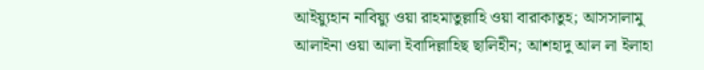আইয়্যুহান নাবিয়্যু ওয়া রাহমাতুল্লাহি ওয়া বারাকাতুহ; আসসালামু আলাইনা ওয়া আলা ইবাদিল্লাহিছ ছালিহীন; আশহাদু আল লা ইলাহা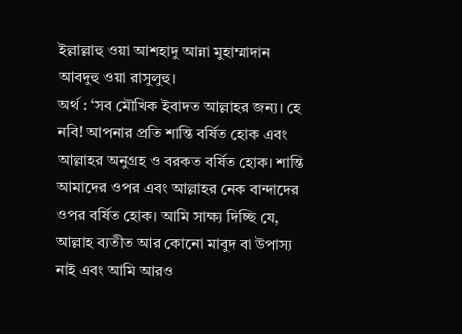ইল্লাল্লাহু ওয়া আশহাদু আন্না মুহাম্মাদান আবদুহু ওয়া রাসুলুহু।
অর্থ : ‘সব মৌখিক ইবাদত আল্লাহর জন্য। হে নবি! আপনার প্রতি শান্তি বর্ষিত হোক এবং আল্লাহর অনুগ্রহ ও বরকত বর্ষিত হোক। শান্তি আমাদের ওপর এবং আল্লাহর নেক বান্দাদের ওপর বর্ষিত হোক। আমি সাক্ষ্য দিচ্ছি যে, আল্লাহ ব্যতীত আর কোনো মাবুদ বা উপাস্য নাই এবং আমি আরও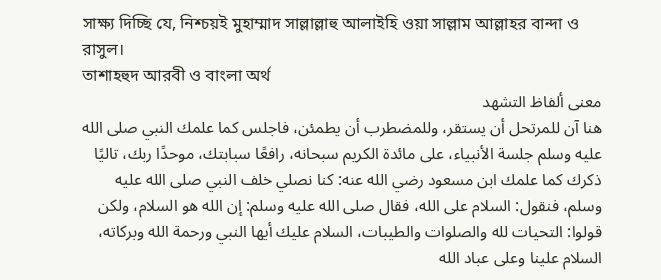সাক্ষ্য দিচ্ছি যে, নিশ্চয়ই মুহাম্মাদ সাল্লাল্লাহু আলাইহি ওয়া সাল্লাম আল্লাহর বান্দা ও রাসুল।
তাশাহহুদ আরবী ও বাংলা অর্থ
معنى ألفاظ التشهد
هنا آن للمرتحل أن يستقر، وللمضطرب أن يطمئن، فاجلس كما علمك النبي صلى الله عليه وسلم جلسة الأنبياء، على مائدة الكريم سبحانه، رافعًا سبابتك، موحدًا ربك، تاليًا ذكرك كما علمك ابن مسعود رضي الله عنه: كنا نصلي خلف النبي صلى الله عليه وسلم، فنقول: السلام على الله، فقال صلى الله عليه وسلم: إن الله هو السلام، ولكن قولوا: التحيات لله والصلوات والطيبات، السلام عليك أيها النبي ورحمة الله وبركاته، السلام علينا وعلى عباد الله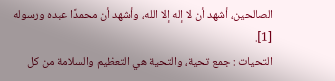الصالحين، أشهد أن لا إله إلا الله، وأشهد أن محمدًا عبده ورسوله [1].
التحيات : جمع تحية، والتحية هي التعظيم والسلامة من كل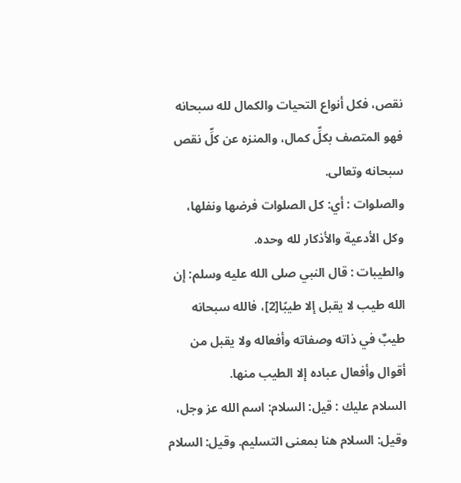نقص، فكل أنواع التحيات والكمال لله سبحانه فهو المتصف بكلِّ كمال، والمنزه عن كلِّ نقص سبحانه وتعالى.
والصلوات : أي: كل الصلوات فرضها ونفلها، وكل الأدعية والأذكار لله وحده.
والطيبات : قال النبي صلى الله عليه وسلم: إن الله طيب لا يقبل إلا طيبًا[2]، فالله سبحانه طيبٌ في ذاته وصفاته وأفعاله ولا يقبل من أقوال وأفعال عباده إلا الطيب منها.
السلام عليك : قيل: السلام: اسم الله عز وجل، وقيل: السلام هنا بمعنى التسليم. وقيل: السلام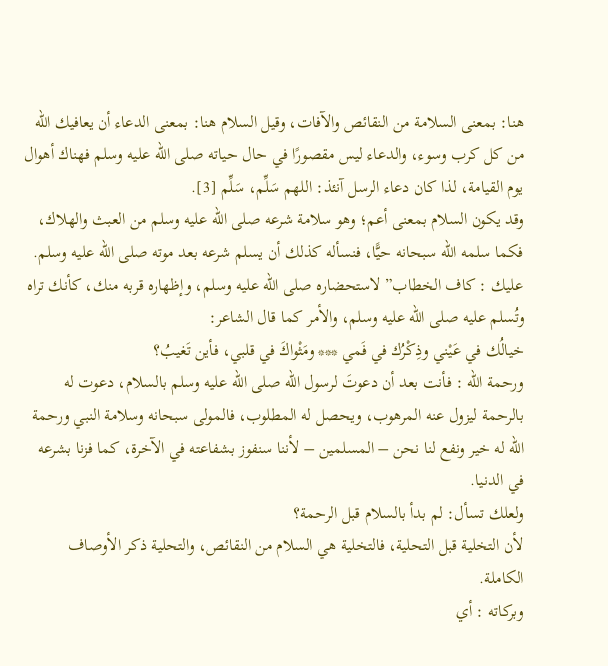هنا: بمعنى السلامة من النقائص والآفات، وقيل السلام هنا: بمعنى الدعاء أن يعافيك الله من كل كرب وسوء، والدعاء ليس مقصورًا في حال حياته صلى الله عليه وسلم فهناك أهوال يوم القيامة، لذا كان دعاء الرسل آنئذ: اللهم سَلِّم، سَلِّم [3].
وقد يكون السلام بمعنى أعم؛ وهو سلامة شرعه صلى الله عليه وسلم من العبث والهلاك، فكما سلمه الله سبحانه حيًّا، فنسأله كذلك أن يسلم شرعه بعد موته صلى الله عليه وسلم.
عليك : كاف الخطاب” لاستحضاره صلى الله عليه وسلم، وإظهاره قربه منك، كأنك تراه وتُسلم عليه صلى الله عليه وسلم، والأمر كما قال الشاعر:
خيالُك في عَيْني وذِكْرُك في فَمي *** ومَثْواكَ في قلبي، فأين تَغيبُ؟
ورحمة الله : فأنت بعد أن دعوتَ لرسول الله صلى الله عليه وسلم بالسلام، دعوت له بالرحمة ليزول عنه المرهوب، ويحصل له المطلوب، فالمولى سبحانه وسلامة النبي ورحمة الله له خير ونفع لنا نحن – المسلمين – لأننا سنفوز بشفاعته في الآخرة، كما فزنا بشرعه في الدنيا.
ولعلك تسأل: لم بدأ بالسلام قبل الرحمة؟
لأن التخلية قبل التحلية، فالتخلية هي السلام من النقائص، والتحلية ذكر الأوصاف الكاملة.
وبركاته : أي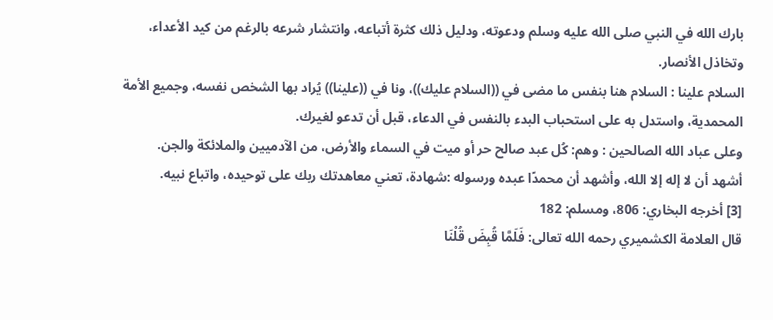بارك الله في النبي صلى الله عليه وسلم ودعوته، ودليل ذلك كثرة أتباعه، وانتشار شرعه بالرغم من كيد الأعداء، وتخاذل الأنصار.
السلام علينا : السلام هنا بنفس ما مضى في ((السلام عليك))، ونا في ((علينا)) يُراد بها الشخص نفسه، وجميع الأمة المحمدية، واستدل به على استحباب البدء بالنفس في الدعاء، قبل أن تدعو لغيرك.
وعلى عباد الله الصالحين : وهم: كُل عبد صالح حر أو ميت في السماء والأرض، من الآدميين والملائكة والجن.
أشهد أن لا إله إلا الله، وأشهد أن محمدًا عبده ورسوله :شهادة، تعني معاهدتك ربك على توحيده، واتباع نبيه.
[3] أخرجه البخاري: 806، ومسلم: 182
قال العلامة الكشميري رحمه الله تعالى: فَلَمَّا قُبِضَ قُلْنَا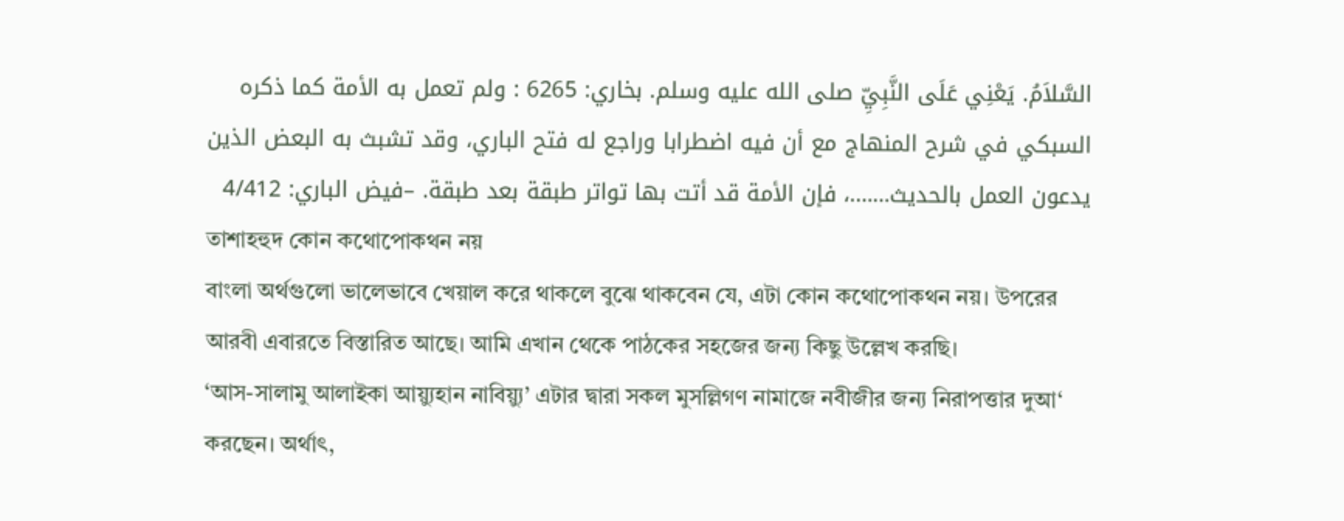السَّلاَمُ. يَعْنِي عَلَى النَّبِيِّ صلى الله عليه وسلم. بخاري: 6265 : ولم تعمل به الأمة كما ذكره السبكي في شرح المنهاج مع أن فيه اضطرابا وراجع له فتح الباري، وقد تشبث به البعض الذين يدعون العمل بالحديث…….، فإن الأمة قد أتت بها تواتر طبقة بعد طبقة. –فيض الباري: 4/412
তাশাহহুদ কোন কথোপোকথন নয়
বাংলা অর্থগুলো ভালেভাবে খেয়াল করে থাকলে বুঝে থাকবেন যে, এটা কোন কথোপোকথন নয়। উপরের আরবী এবারতে বিস্তারিত আছে। আমি এখান থেকে পাঠকের সহজের জন্য কিছু উল্লেখ করছি।
‘আস-সালামু আলাইকা আয়্যুহান নাবিয়্যু’ এটার দ্বারা সকল মুসল্লিগণ নামাজে নবীজীর জন্য নিরাপত্তার দুআ‘ করছেন। অর্থাৎ,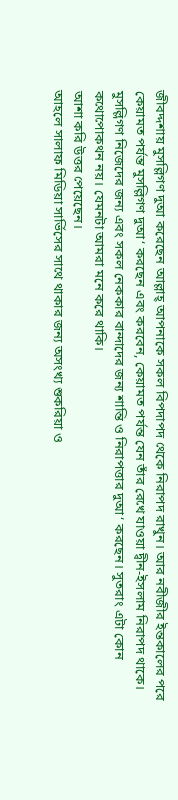জীবদ্দশায় মুসল্লিগণ দুআ করেছেন আল্লাহ্ আপনাকে সকল বিপদাপদ থেকে নিরাপদ রাখুন। আর নবীজীর ইন্তকালের পরে কেয়ামত পর্যন্ত মুসল্লিগণ দুআ‘ করছেন এবং করবেন, কেয়ামত পর্যন্ত যেন তাঁর রেখে যাওয়া দ্বীন-ইসলাম নিরাপদ থাকে।
মুসল্লিগণ নিজেদের জন্য এবং সকল নেককার বান্দাদের জন্য শান্তি ও নিরাপত্তার দুআ‘ করছেন। সুতরাং এটা কোন কথোপোকথন নয়। যেমনটা আমরা মনে করে থাকি।
আশা করি উত্তর পেয়েছেন।
আহলে সালাফ মিডিয়া সার্ভিসের সাথে থাকার জন্য অসংখ্য শুকরিয়া ও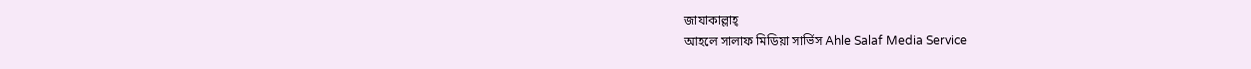জাযাকাল্লাহ্
আহলে সালাফ মিডিয়া সার্ভিস Ahle Salaf Media Service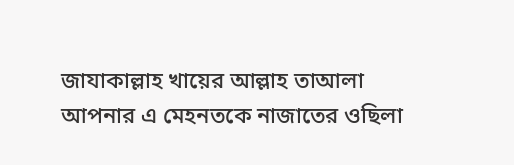জাযাকাল্লাহ খায়ের আল্লাহ তাআলা আপনার এ মেহনতকে নাজাতের ওছিলা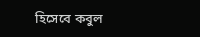হিসেবে কবুল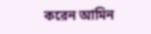করেন আমিন